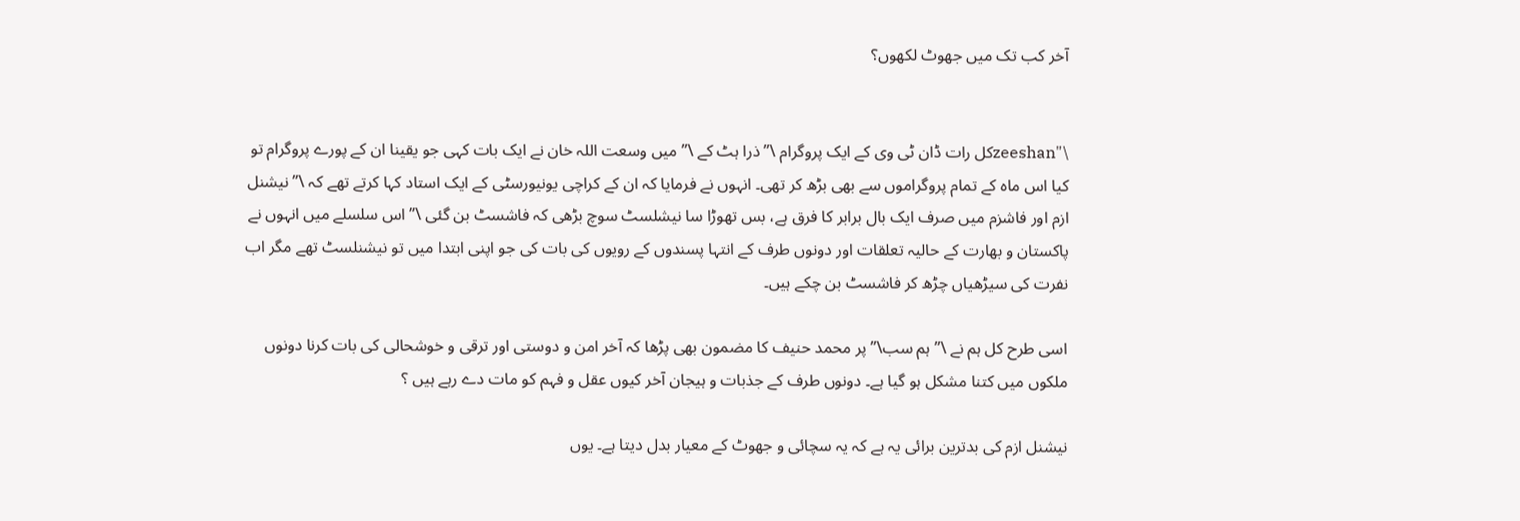آخر کب تک میں جھوٹ لکھوں؟


\"zeeshanکل رات ڈان ٹی وی کے ایک پروگرام \”ذرا ہٹ کے \” میں وسعت اللہ خان نے ایک بات کہی جو یقینا ان کے پورے پروگرام تو کیا اس ماہ کے تمام پروگراموں سے بھی بڑھ کر تھی۔ انہوں نے فرمایا کہ ان کے کراچی یونیورسٹی کے ایک استاد کہا کرتے تھے کہ \” نیشنل ازم اور فاشزم میں صرف ایک بال برابر کا فرق ہے، بس تھوڑا سا نیشلسٹ سوچ بڑھی کہ فاشسٹ بن گئی \” اس سلسلے میں انہوں نے پاکستان و بھارت کے حالیہ تعلقات اور دونوں طرف کے انتہا پسندوں کے رویوں کی بات کی جو اپنی ابتدا میں تو نیشنلسٹ تھے مگر اب نفرت کی سیڑھیاں چڑھ کر فاشسٹ بن چکے ہیں۔

اسی طرح کل ہم نے \”ہم سب\” پر محمد حنیف کا مضمون بھی پڑھا کہ آخر امن و دوستی اور ترقی و خوشحالی کی بات کرنا دونوں ملکوں میں کتنا مشکل ہو گیا ہے۔ دونوں طرف کے جذبات و ہیجان آخر کیوں عقل و فہم کو مات دے رہے ہیں ؟

نیشنل ازم کی بدترین برائی یہ ہے کہ یہ سچائی و جھوٹ کے معیار بدل دیتا ہے۔ یوں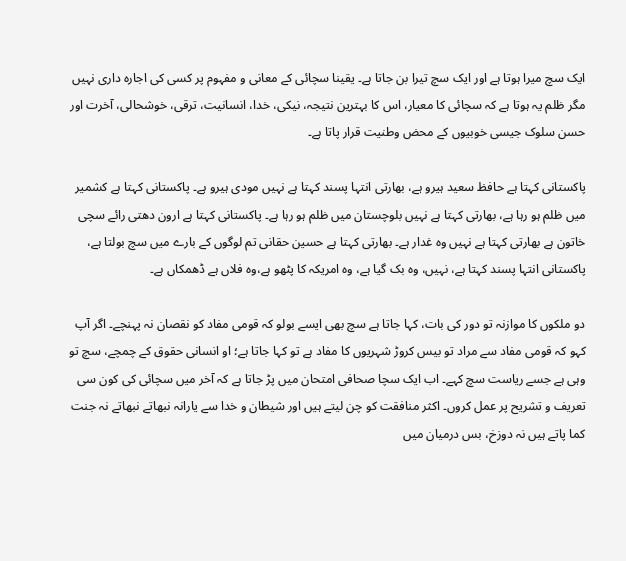ایک سچ میرا ہوتا ہے اور ایک سچ تیرا بن جاتا ہے۔ یقینا سچائی کے معانی و مفہوم پر کسی کی اجارہ داری نہیں مگر ظلم یہ ہوتا ہے کہ سچائی کا معیار، اس کا بہترین نتیجہ، نیکی، خدا، انسانیت، ترقی، خوشحالی، آخرت اور حسن سلوک جیسی خوبیوں کے محض وطنیت قرار پاتا ہے۔

پاکستانی کہتا ہے حافظ سعید ہیرو ہے، بھارتی انتہا پسند کہتا ہے نہیں مودی ہیرو ہے۔ پاکستانی کہتا ہے کشمیر میں ظلم ہو رہا ہے، بھارتی کہتا ہے نہیں بلوچستان میں ظلم ہو رہا ہے۔ پاکستانی کہتا ہے ارون دھتی رائے سچی خاتون ہے بھارتی کہتا ہے نہیں وہ غدار ہے۔ بھارتی کہتا ہے حسین حقانی تم لوگوں کے بارے میں سچ بولتا ہے، پاکستانی انتہا پسند کہتا ہے، نہیں، وہ بک گیا ہے، وہ امریکہ کا پٹھو ہے،وہ فلاں ہے ڈھمکاں ہے۔

دو ملکوں کا موازنہ تو دور کی بات، کہا جاتا ہے سچ بھی ایسے بولو کہ قومی مفاد کو نقصان نہ پہنچے۔ اگر آپ کہو کہ قومی مفاد سے مراد تو بیس کروڑ شہریوں کا مفاد ہے تو کہا جاتا ہے؛ او انسانی حقوق کے چمچے، سچ تو وہی ہے جسے ریاست سچ کہے۔ اب ایک سچا صحافی امتحان میں پڑ جاتا ہے کہ آخر میں سچائی کی کون سی تعریف و تشریح پر عمل کروں۔ اکثر منافقت کو چن لیتے ہیں اور شیطان و خدا سے یارانہ نبھاتے نبھاتے نہ جنت کما پاتے ہیں نہ دوزخ، بس درمیان میں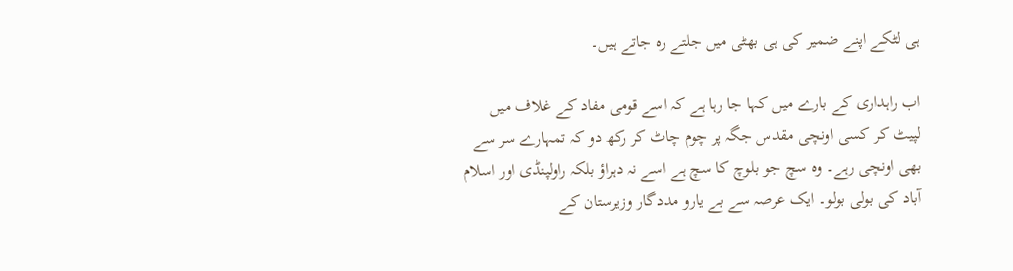ہی لٹکے اپنے ضمیر کی ہی بھٹی میں جلتے رہ جاتے ہیں۔

اب راہداری کے بارے میں کہا جا رہا ہے کہ اسے قومی مفاد کے غلاف میں لپیٹ کر کسی اونچی مقدس جگہ پر چوم چاٹ کر رکھ دو کہ تمہارے سر سے بھی اونچی رہے۔ وہ سچ جو بلوچ کا سچ ہے اسے نہ دہراؤ بلکہ راولپنڈی اور اسلام آباد کی بولی بولو۔ ایک عرصہ سے بے یارو مددگار وزیرستان کے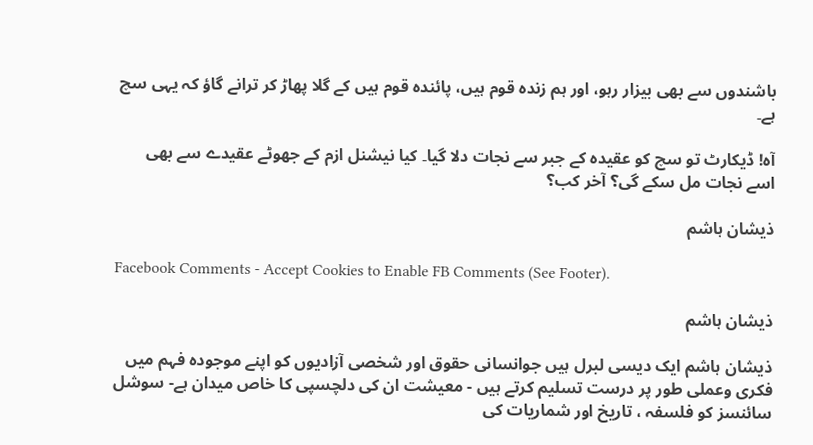باشندوں سے بھی بیزار رہو، اور ہم زندہ قوم ہیں، پائندہ قوم ہیں کے گلا پھاڑ کر ترانے گاؤ کہ یہی سچ ہے۔

آہ! ڈیکارٹ تو سچ کو عقیدہ کے جبر سے نجات دلا گیا۔ کیا نیشنل ازم کے جھوٹے عقیدے سے بھی اسے نجات مل سکے گی؟ آخر کب؟

ذیشان ہاشم

Facebook Comments - Accept Cookies to Enable FB Comments (See Footer).

ذیشان ہاشم

ذیشان ہاشم ایک دیسی لبرل ہیں جوانسانی حقوق اور شخصی آزادیوں کو اپنے موجودہ فہم میں فکری وعملی طور پر درست تسلیم کرتے ہیں - معیشت ان کی دلچسپی کا خاص میدان ہے- سوشل سائنسز کو فلسفہ ، تاریخ اور شماریات کی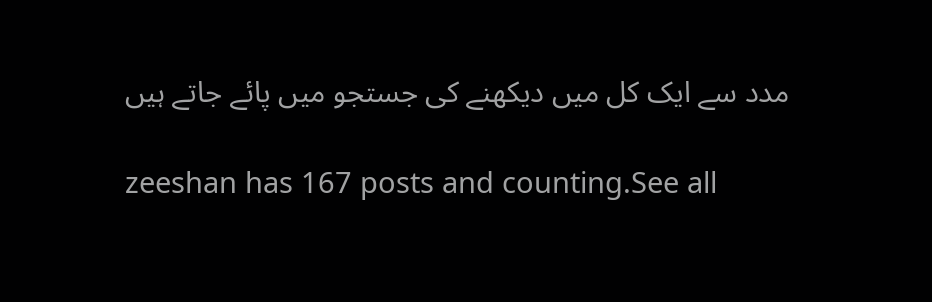مدد سے ایک کل میں دیکھنے کی جستجو میں پائے جاتے ہیں

zeeshan has 167 posts and counting.See all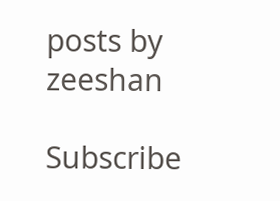posts by zeeshan

Subscribe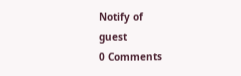Notify of
guest
0 Comments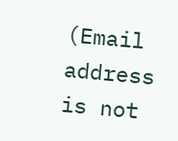(Email address is not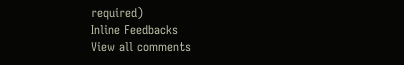required)
Inline Feedbacks
View all comments